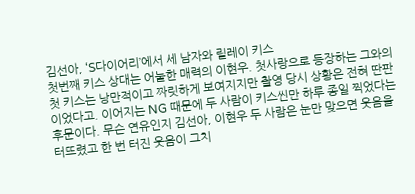김선아, ‘S다이어리’에서 세 남자와 릴레이 키스
첫번째 키스 상대는 어눌한 매력의 이현우. 첫사랑으로 등장하는 그와의 첫 키스는 낭만적이고 짜릿하게 보여지지만 촬영 당시 상황은 전혀 딴판이었다고. 이어지는 NG 때문에 두 사람이 키스씬만 하루 종일 찍었다는 후문이다. 무슨 연유인지 김선아, 이현우 두 사람은 눈만 맞으면 웃음을 터뜨렸고 한 번 터진 웃음이 그치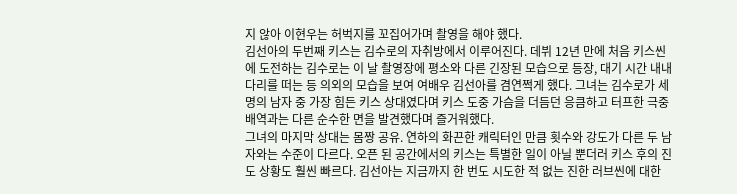지 않아 이현우는 허벅지를 꼬집어가며 촬영을 해야 했다.
김선아의 두번째 키스는 김수로의 자취방에서 이루어진다. 데뷔 12년 만에 처음 키스씬에 도전하는 김수로는 이 날 촬영장에 평소와 다른 긴장된 모습으로 등장, 대기 시간 내내 다리를 떠는 등 의외의 모습을 보여 여배우 김선아를 겸연쩍게 했다. 그녀는 김수로가 세 명의 남자 중 가장 힘든 키스 상대였다며 키스 도중 가슴을 더듬던 응큼하고 터프한 극중 배역과는 다른 순수한 면을 발견했다며 즐거워했다.
그녀의 마지막 상대는 몸짱 공유. 연하의 화끈한 캐릭터인 만큼 횟수와 강도가 다른 두 남자와는 수준이 다르다. 오픈 된 공간에서의 키스는 특별한 일이 아닐 뿐더러 키스 후의 진도 상황도 훨씬 빠르다. 김선아는 지금까지 한 번도 시도한 적 없는 진한 러브씬에 대한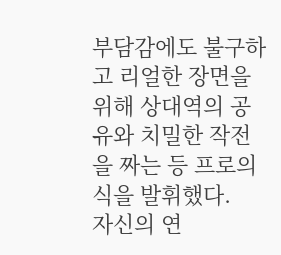부담감에도 불구하고 리얼한 장면을 위해 상대역의 공유와 치밀한 작전을 짜는 등 프로의식을 발휘했다.
자신의 연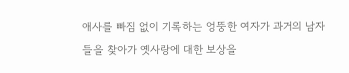애사를 빠짐 없이 기록하는 엉뚱한 여자가 과거의 남자들을 찾아가 옛사랑에 대한 보상을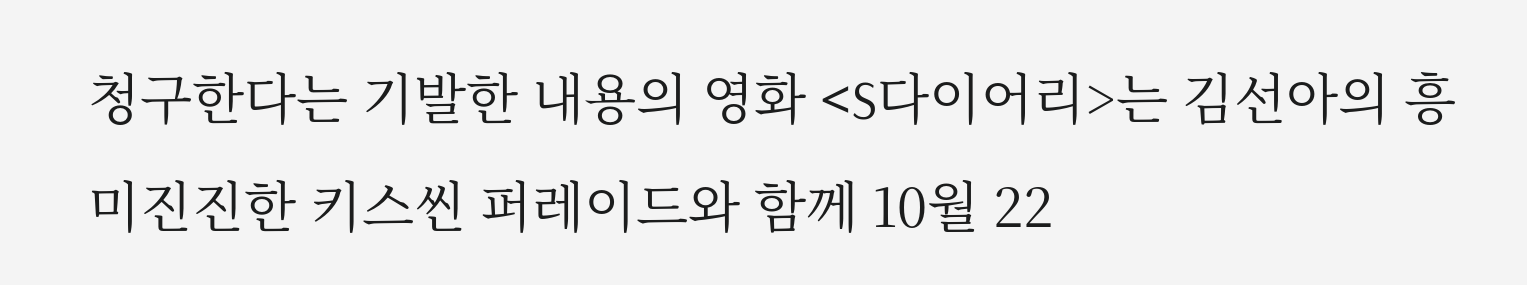청구한다는 기발한 내용의 영화 <S다이어리>는 김선아의 흥미진진한 키스씬 퍼레이드와 함께 10월 22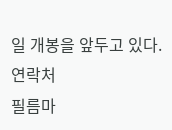일 개봉을 앞두고 있다.
연락처
필름마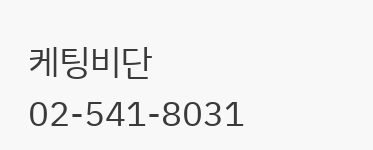케팅비단 02-541-8031